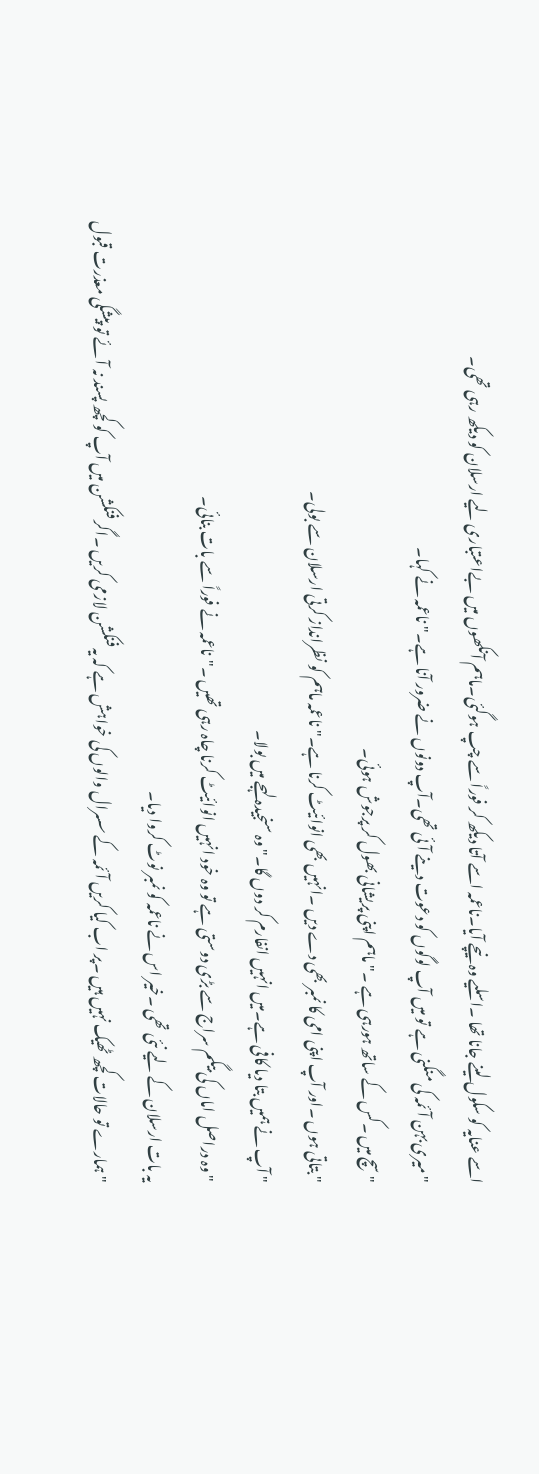اسے عنایہ کو سکول لینے جانا تھا ۔اسلیے وہ نیچے آیا۔ناعمہ اسے آتا دیکھ کر فوراً سے چپ ہوگئی۔ماہم آنکھوں میں بےاعتباری لیے ارسلان کو دیکھ رہی تھی۔
" میری بہن آئمہ کی منگنی ہے تو میں آپ لوگوں کو دعوت دینے آئی تھی۔آپ دونوں نے ضرور آنا ہے۔" ناعمہ نے کہا۔
"سچ میں ۔کس کے ساتھ ہورہی ہے ۔" ماہم اپنی پریشانی بھول کر پرجوش ہوئی۔
" بتاتی ہوں ۔اور آپ اپنی امی کا نمبر بھی دے دیں ۔انہیں بھی انوائیٹ کرنا ہے۔" ناعمہ ماہم کو نظرانداز کرتی ارسلان سے بولی۔
" آپ نے ہمیں بتا دیا کافی ہے۔میں انہیں انفارم کر دوں گا۔" وہ سنجیدہ لہجے میں بولا۔
" وہ دراصل اماں کی بیگم سراج سے بڑی دوستی ہے تو وہ خود انہیں انوائیٹ کرنا چاہ رہی تھیں ۔"ناعمہ نے فوراً سے بات بنائی۔
یہ بات ارسلان کے لیے نئی تھی ۔خیر اس نے ناعمہ کو نمبر نوٹ کروا دیا۔
" ہمارے تو حالات کچھ ٹھیک نہیں ہیں ۔پر اب کیا کریں آئمہ کے سسرال والوں کی خواہش ہے کہ یہ فنکشن لازمی کریں ۔اگر فنکشن میں آپ کو کچھ پسند نہ آئے تو پیشگی معذرت قبول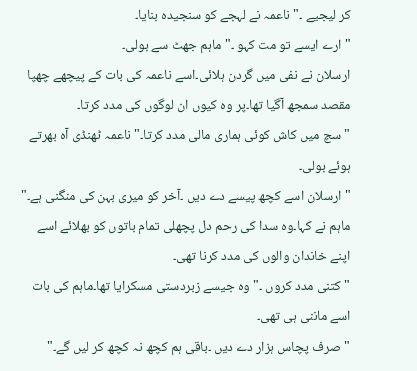کر لیجیے ۔" ناعمہ نے لہجے کو سنجیدہ بنایا۔
" ارے ایسے تو مت کہو ۔" ماہم جھٹ سے بولی۔
ارسلان نے نفی میں گردن ہلائی۔اسے ناعمہ کی بات کے پیچھے چھپا مقصد سمجھ آگیا تھا۔پر وہ کیوں ان لوگوں کی مدد کرتا۔
" سچ میں کاش کوئی ہماری مالی مدد کرتا۔"ناعمہ ٹھنڈی آہ بھرتے ہوئے بولی۔
" ارسلان اسے کچھ پیسے دے دیں ۔آخر کو میری بہن کی منگنی ہے۔" ماہم نے کہا۔وہ سدا کی رحم دل پچھلی تمام باتوں کو بھلائے اسے اپنے خاندان والوں کی مدد کرنا تھی۔
" کتنی مدد کروں ۔" وہ جیسے زبردستی مسکرایا تھا۔ماہم کی بات اسے ماننی ہی تھی۔
" صرف پچاس ہزار دے دیں ۔باقی ہم کچھ نہ کچھ کر لیں گے۔"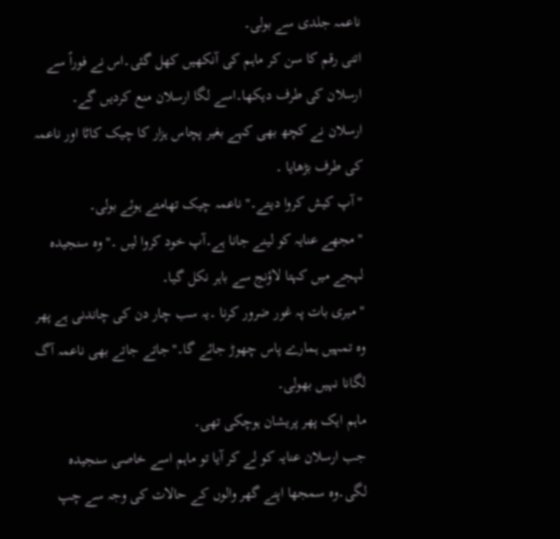ناعمہ جلدی سے بولی۔
اتنی رقم کا سن کر ماہم کی آنکھیں کھل گئی۔اس نے فوراً سے ارسلان کی طرف دیکھا۔اسے لگا ارسلان منع کردیں گے۔
ارسلان نے کچھ بھی کہے بغیر پچاس ہزار کا چیک کاٹا اور ناعمہ کی طرف بڑھایا ۔
" آپ کیش کروا دیتے۔" ناعمہ چیک تھامتے ہوئے بولی۔
" مجھے عنایہ کو لینے جانا ہے۔آپ خود کروا لیں ۔" وہ سنجیدہ لہجے میں کہتا لاؤنج سے باہر نکل گیا۔
" میری بات پہ غور ضرور کرنا ۔یہ سب چار دن کی چاندنی ہے پھر وہ تمہیں ہمارے پاس چھوڑ جائے گا۔"جاتے جاتے بھی ناعمہ آگ لگانا نہیں بھولی۔
ماہم ایک پھر پریشان ہوچکی تھی۔
جب ارسلان عنایہ کو لے کر آیا تو ماہم اسے خاصی سنجیدہ لگی۔وہ سمجھا اپنے گھر والوں کے حالات کی وجہ سے چپ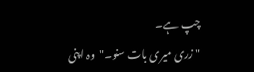چپ ہے۔
" زری میری بات سنو۔"وہ اپنی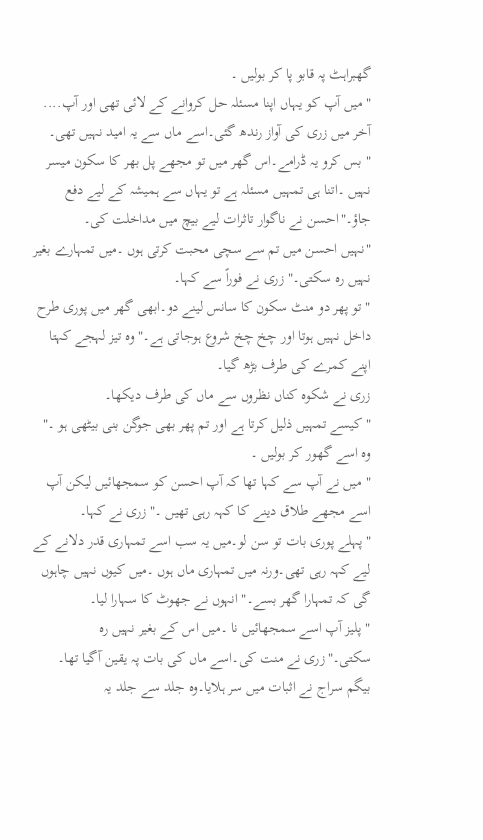گھبراہٹ پہ قابو پا کر بولیں ۔
" میں آپ کو یہاں اپنا مسئلہ حل کروانے کے لائی تھی اور آپ.... آخر میں زری کی آواز رندھ گئی۔اسے ماں سے یہ امید نہیں تھی۔
" بس کرو یہ ڈرامے۔اس گھر میں تو مجھے پل بھر کا سکون میسر نہیں ۔اتنا ہی تمہیں مسئلہ ہے تو یہاں سے ہمیشہ کے لیے دفع جاؤ۔"احسن نے ناگوار تاثرات لیے بیچ میں مداخلت کی۔
"نہیں احسن میں تم سے سچی محبت کرتی ہوں ۔میں تمہارے بغیر نہیں رہ سکتی۔" زری نے فوراً سے کہا۔
" تو پھر دو منٹ سکون کا سانس لینے دو۔ابھی گھر میں پوری طرح داخل نہیں ہوتا اور چخ چخ شروع ہوجاتی ہے۔"وہ تیز لہجے کہتا اپنے کمرے کی طرف بڑھ گیا۔
زری نے شکوہ کناں نظروں سے ماں کی طرف دیکھا۔
" کیسے تمہیں ذلیل کرتا ہے اور تم پھر بھی جوگن بنی بیٹھی ہو ۔" وہ اسے گھور کر بولیں ۔
" میں نے آپ سے کہا تھا کہ آپ احسن کو سمجھائیں لیکن آپ اسے مجھے طلاق دینے کا کہہ رہی تھیں ۔" زری نے کہا۔
" پہلے پوری بات تو سن لو۔میں یہ سب اسے تمہاری قدر دلانے کے لیے کہہ رہی تھی۔ورنہ میں تمہاری ماں ہوں ۔میں کیوں نہیں چاہوں گی کہ تمہارا گھر بسے۔" انہوں نے جھوٹ کا سہارا لیا۔
" پلیز آپ اسے سمجھائیں نا ۔میں اس کے بغیر نہیں رہ سکتی۔"زری نے منت کی۔اسے ماں کی بات پہ یقین آگیا تھا۔
بیگم سراج نے اثبات میں سر ہلایا۔وہ جلد سے جلد یہ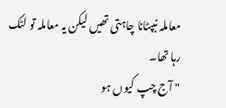معاملہ نبپٹانا چاہتی تھیں لیکن یہ معاملہ تو لٹک رہا تھا۔
" آج چپ کیوں ہو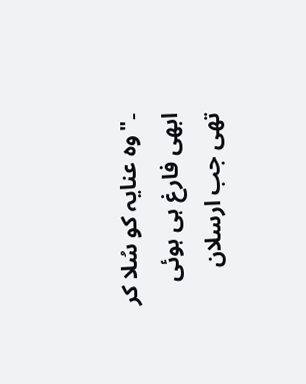۔"وہ عنایہ کو سُلا کر ابھی فارغ ہی ہوئی تھی جب ارسلان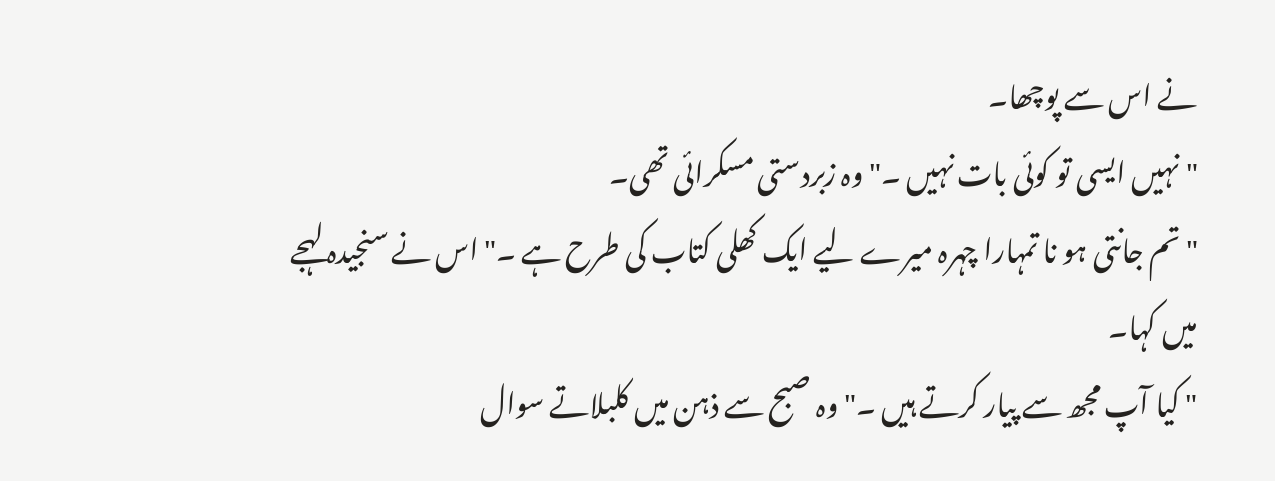نے اس سے پوچھا۔
" نہیں ایسی تو کوئی بات نہیں ۔" وہ زبردستی مسکرائی تھی۔
" تم جانتی ہو نا تمہارا چہرہ میرے لیے ایک کھلی کتاب کی طرح ہے ۔" اس نے سنجیدہ لہجے میں کہا۔
" کیا آپ مجھ سے پیار کرتے ہیں ۔" وہ صبح سے ذہن میں کلبلاتے سوال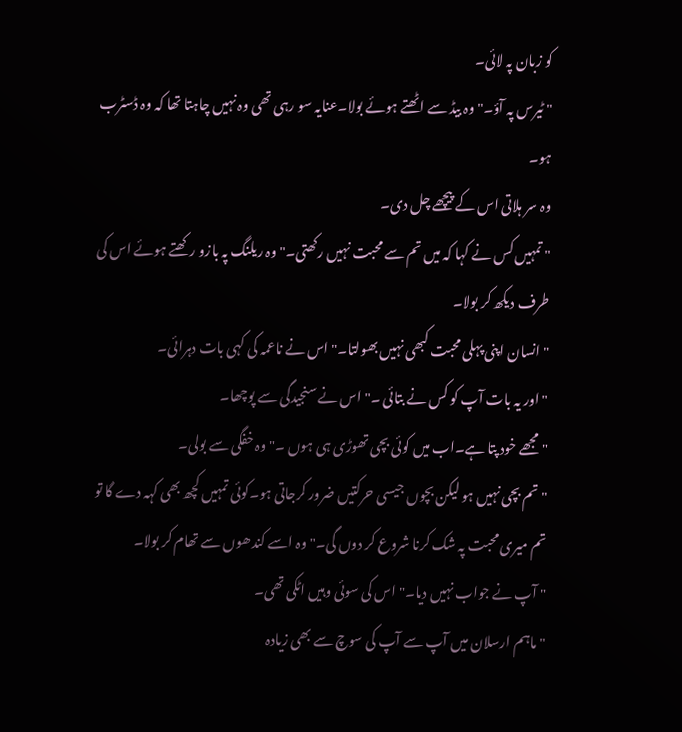کو زبان پہ لائی۔
" ٹیرس پہ آؤ۔" وہ بیڈ سے اٹھتے ہوئے بولا۔عنایہ سو رہی تھی وہ نہیں چاہتا تھا کہ وہ ڈسٹرب ہو۔
وہ سر ہلاتی اس کے پیچھے چل دی۔
" تمہیں کس نے کہا کہ میں تم سے محبت نہیں رکھتی۔" وہ ریلنگ پہ بازو رکھتے ہوئے اس کی طرف دیکھ کر بولا۔
" انسان اپنی پہلی محبت کبھی نہیں بھولتا۔"اس نے ناعمہ کی کہی بات دہرائی۔
" اور یہ بات آپ کو کس نے بتائی ۔" اس نے سنجیدگی سے پوچھا۔
" مجھے خود پتا ہے۔اب میں کوئی بچی تھوڑی ہی ہوں ۔"وہ خفگی سے بولی۔
" تم بچی نہیں ہو لیکن بچوں جیسی حرکتیں ضرور کرجاتی ہو۔کوئی تمہیں کچھ بھی کہہ دے گا تو تم میری محبت پہ شک کرنا شروع کر دوں گی۔" وہ اسے کندھوں سے تھام کر بولا۔
" آپ نے جواب نہیں دیا۔" اس کی سوئی وہیں اٹکی تھی۔
" ماہم ارسلان میں آپ سے آپ کی سوچ سے بھی زیادہ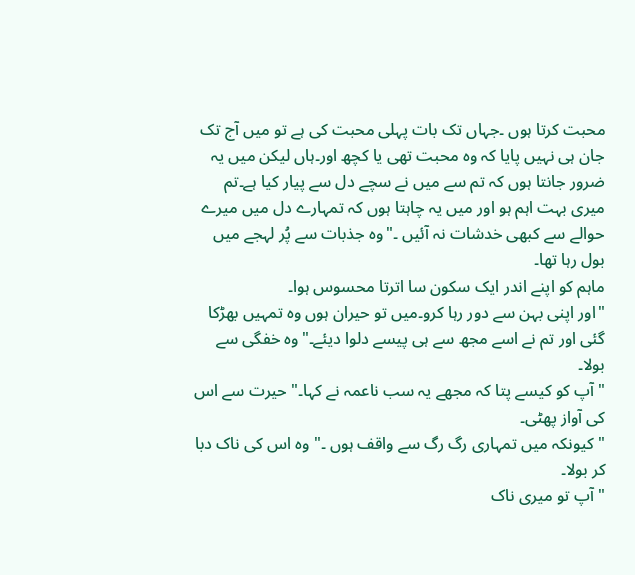محبت کرتا ہوں ۔جہاں تک بات پہلی محبت کی ہے تو میں آج تک جان ہی نہیں پایا کہ وہ محبت تھی یا کچھ اور۔ہاں لیکن میں یہ ضرور جانتا ہوں کہ تم سے میں نے سچے دل سے پیار کیا ہے۔تم میری بہت اہم ہو اور میں یہ چاہتا ہوں کہ تمہارے دل میں میرے حوالے سے کبھی خدشات نہ آئیں ۔"وہ جذبات سے پُر لہجے میں بول رہا تھا۔
ماہم کو اپنے اندر ایک سکون سا اترتا محسوس ہوا۔
"اور اپنی بہن سے دور رہا کرو۔میں تو حیران ہوں وہ تمہیں بھڑکا گئی اور تم نے اسے مجھ سے ہی پیسے دلوا دیئے۔"وہ خفگی سے بولا۔
" آپ کو کیسے پتا کہ مجھے یہ سب ناعمہ نے کہا۔" حیرت سے اس کی آواز پھٹی۔
" کیونکہ میں تمہاری رگ رگ سے واقف ہوں ۔" وہ اس کی ناک دبا کر بولا۔
" آپ تو میری ناک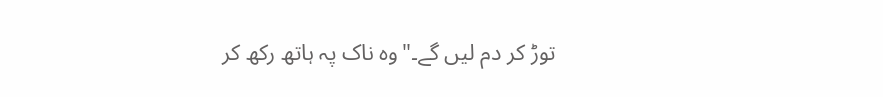توڑ کر دم لیں گے۔"وہ ناک پہ ہاتھ رکھ کر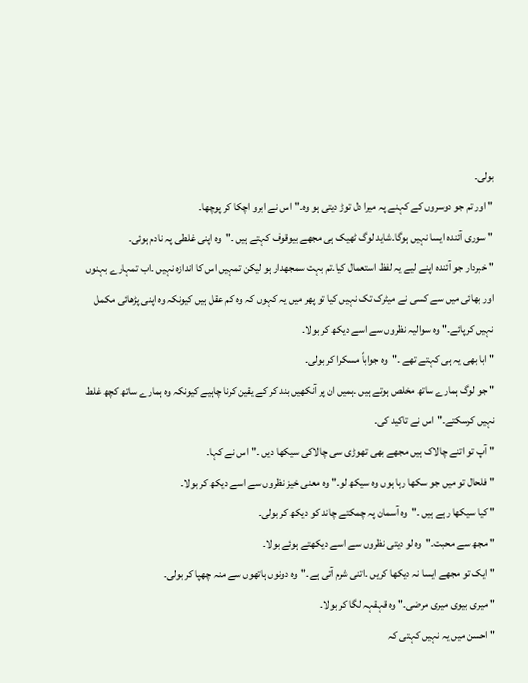بولی۔
" اور تم جو دوسروں کے کہنے پہ میرا دل توڑ دیتی ہو وہ۔"اس نے ابرو اچکا کر پوچھا۔
" سوری آئندہ ایسا نہیں ہوگا۔شاید لوگ ٹھیک ہی مجھے بیوقوف کہتے ہیں ۔"وہ اپنی غلطی پہ نادم ہوئی۔
" خبردار جو آئندہ اپنے لیے یہ لفظ استعمال کیا۔تم بہت سمجھدار ہو لیکن تمہیں اس کا اندازہ نہیں ۔اب تمہارے بہنوں اور بھائی میں سے کسی نے میٹرک تک نہیں کیا تو پھر میں یہ کہوں کہ وہ کم عقل ہیں کیونکہ وہ اپنی پڑھائی مکمل نہیں کرپائے۔" وہ سوالیہ نظروں سے اسے دیکھ کر بولا۔
" ابا بھی یہ ہی کہتے تھے ۔"وہ جواباً مسکرا کر بولی۔
" جو لوگ ہمارے ساتھ مخلص ہوتے ہیں ۔ہمیں ان پر آنکھیں بند کر کے یقین کرنا چاہیے کیونکہ وہ ہمارے ساتھ کچھ غلط نہیں کرسکتے۔"اس نے تاکید کی۔
" آپ تو اتنے چالاک ہیں مجھے بھی تھوڑی سی چالاکی سیکھا دیں ۔"اس نے کہا۔
" فلحال تو میں جو سکھا رہا ہوں وہ سیکھ لو۔" وہ معنی خیز نظروں سے اسے دیکھ کر بولا۔
" کیا سیکھا رہے ہیں ۔"وہ آسمان پہ چمکتے چاند کو دیکھ کر بولی۔
" مجھ سے محبت۔"وہ لو دیتی نظروں سے اسے دیکھتے ہوئے بولا۔
" ایک تو مجھے ایسا نہ دیکھا کریں ۔اتنی شرم آتی ہے۔"وہ دونوں ہاتھوں سے منہ چھپا کر بولی۔
" میری بیوی میری مرضی۔" وہ قہقہہ لگا کر بولا۔
" احسن میں یہ نہیں کہتی کہ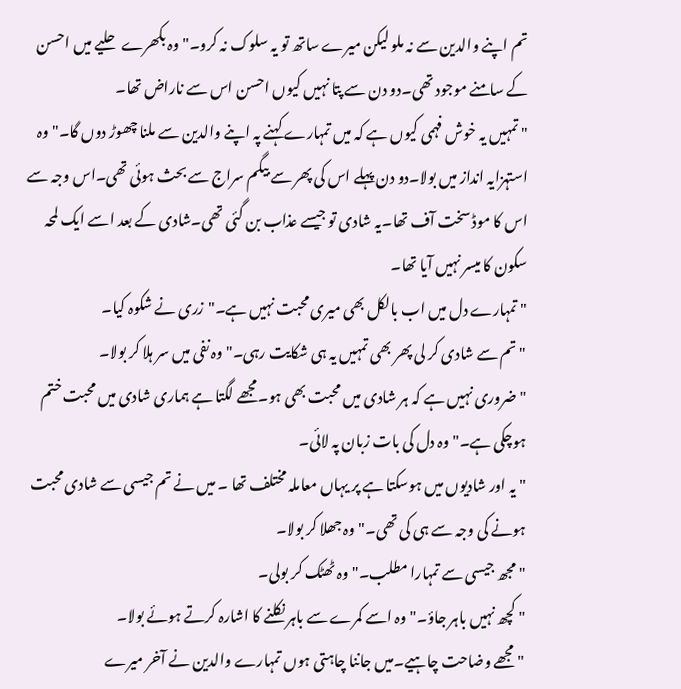تم اپنے والدین سے نہ ملو لیکن میرے ساتھ تو یہ سلوک نہ کرو۔"وہ بکھرے حلیے میں احسن کے سامنے موجود تھی۔دو دن سے پتا نہیں کیوں احسن اس سے ناراض تھا۔
" تمہیں یہ خوش فہمی کیوں ہے کہ میں تمہارے کہنے پہ اپنے والدین سے ملنا چھوڑ دوں گا۔"وہ استہزایہ انداز میں بولا۔دو دن پہلے اس کی پھر سے بیگم سراج سے بحث ہوئی تھی۔اس وجہ سے اس کا موڈ سخت آف تھا۔یہ شادی تو جیسے عذاب بن گئی تھی۔شادی کے بعد اسے ایک لمحہ سکون کا میسر نہیں آیا تھا۔
" تمہارے دل میں اب بالکل بھی میری محبت نہیں ہے۔"زری نے شکوہ کیا۔
" تم سے شادی کر لی پھر بھی تمہیں یہ ہی شکایت رہی۔" وہ نفی میں سر ہلا کر بولا۔
" ضروری نہیں ہے کہ ہر شادی میں محبت بھی ہو۔مجھے لگتا ہے ہماری شادی میں محبت ختم ہوچکی ہے۔" وہ دل کی بات زبان پہ لائی۔
" یہ اور شادیوں میں ہوسکتا ہے پر یہاں معاملہ مختلف تھا ۔ میں نے تم جیسی سے شادی محبت ہونے کی وجہ سے ہی کی تھی۔" وہ جھلا کر بولا۔
" مجھ جیسی سے تمہارا مطلب۔"وہ ٹھٹک کر بولی۔
" کچھ نہیں باہر جاؤ۔"وہ اسے کمرے سے باہر نکلنے کا اشارہ کرتے ہوئے بولا۔
" مجھے وضاحت چاہیے۔میں جاننا چاہتی ہوں تمہارے والدین نے آخر میرے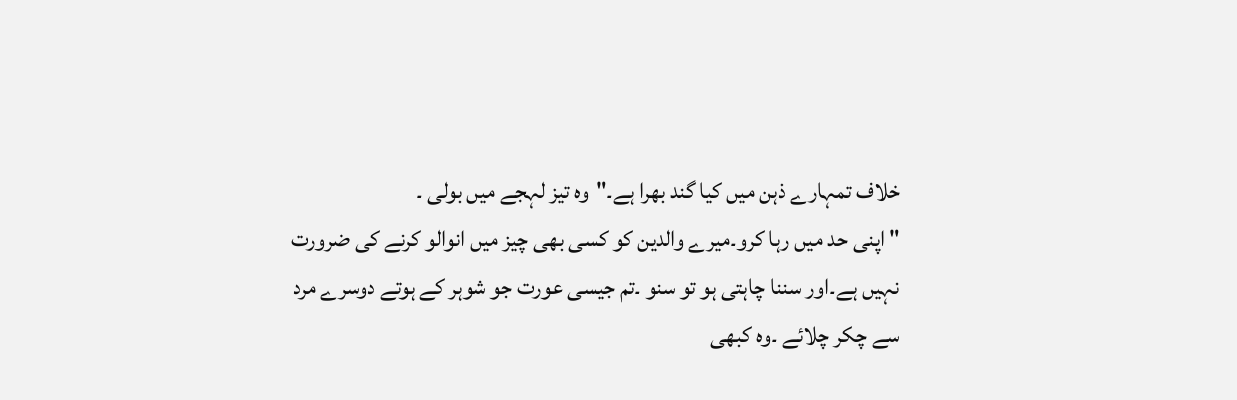خلاف تمہارے ذہن میں کیا گند بھرا ہے۔"وہ تیز لہجے میں بولی ۔
" اپنی حد میں رہا کرو۔میرے والدین کو کسی بھی چیز میں انوالو کرنے کی ضرورت نہیں ہے۔اور سننا چاہتی ہو تو سنو ۔تم جیسی عورت جو شوہر کے ہوتے دوسرے مرد سے چکر چلائے ۔وہ کبھی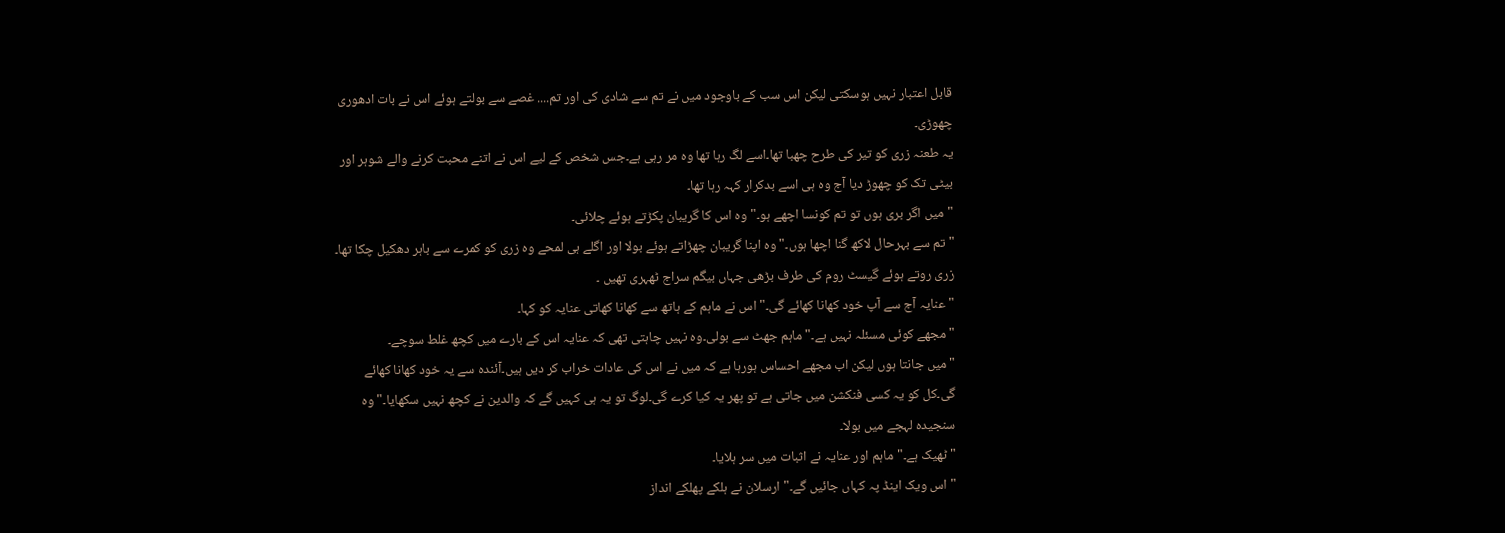قابل اعتبار نہیں ہوسکتی لیکن اس سب کے باوجود میں نے تم سے شادی کی اور تم.... غصے سے بولتے ہوئے اس نے بات ادھوری چھوڑی۔
یہ طعنہ زری کو تیر کی طرح چھبا تھا۔اسے لگ رہا تھا وہ مر رہی ہے۔جس شخص کے لیے اس نے اتنے محبت کرنے والے شوہر اور بیٹی تک کو چھوڑ دیا آج وہ ہی اسے بدکرار کہہ رہا تھا۔
" میں اگر بری ہوں تو تم کونسا اچھے ہو۔" وہ اس کا گریبان پکڑتے ہوئے چلائی۔
" تم سے بہرحال لاکھ گنا اچھا ہوں۔" وہ اپنا گریبان چھڑاتے ہوئے بولا اور اگلے ہی لمحے وہ زری کو کمرے سے باہر دھکیل چکا تھا۔
زری روتے ہوئے گیسٹ روم کی طرف بڑھی جہاں بیگم سراج ٹھہری تھیں ۔
" عنایہ آج سے آپ خود کھانا کھائے گی۔"اس نے ماہم کے ہاتھ سے کھانا کھاتی عنایہ کو کہا۔
" مجھے کوئی مسئلہ نہیں ہے۔" ماہم جھٹ سے بولی۔وہ نہیں چاہتی تھی کہ عنایہ اس کے بارے میں کچھ غلط سوچے۔
" میں جانتا ہوں لیکن اب مجھے احساس ہورہا ہے کہ میں نے اس کی عادات خراب کر دیں ہیں۔آئندہ سے یہ خود کھانا کھائے گی۔کل کو یہ کسی فنکشن میں جاتی ہے تو پھر یہ کیا کرے گی۔لوگ تو یہ ہی کہیں گے کہ والدین نے کچھ نہیں سکھایا۔" وہ سنجیدہ لہجے میں بولا۔
" ٹھیک ہے۔"ماہم اور عنایہ نے اثبات میں سر ہلایا۔
" اس ویک اینڈ پہ کہاں جائیں گے۔"ارسلان نے ہلکے پھلکے انداز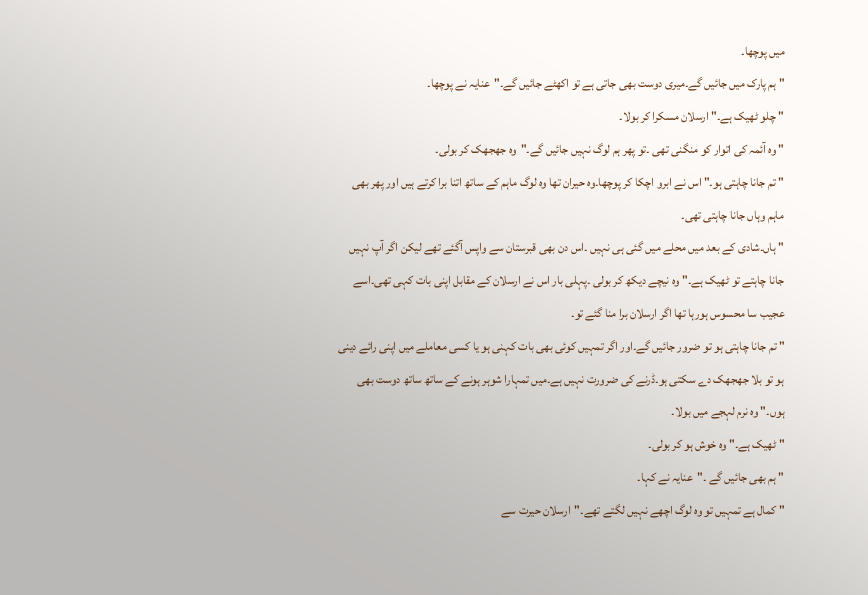میں پوچھا۔
" ہم پارک میں جائیں گے۔میری دوست بھی جاتی ہے تو اکھٹے جائیں گے۔"عنایہ نے پوچھا۔
" چلو ٹھیک ہے۔" ارسلان مسکرا کر بولا۔
" وہ آئمہ کی اتوار کو منگنی تھی ۔تو پھر ہم لوگ نہیں جائیں گے۔"وہ جھجھک کر بولی۔
" تم جانا چاہتی ہو۔" اس نے ابرو اچکا کر پوچھا۔وہ حیران تھا وہ لوگ ماہم کے ساتھ اتنا برا کرتے ہیں اور پھر بھی ماہم وہاں جانا چاہتی تھی۔
" ہاں۔شادی کے بعد میں محلے میں گئی ہی نہیں ۔اس دن بھی قبرستان سے واپس آگئے تھے لیکن اگر آپ نہیں جانا چاہتے تو ٹھیک ہے۔" وہ نیچے دیکھ کر بولی ۔پہلی بار اس نے ارسلان کے مقابل اپنی بات کہی تھی۔اسے عجیب سا محسوس ہورہا تھا اگر ارسلان برا منا گئے تو۔
" تم جانا چاہتی ہو تو ضرور جائیں گے۔اور اگر تمہیں کوئی بھی بات کہنی ہو یا کسی معاملے میں اپنی رائے دینی ہو تو بلا جھجھک دے سکتی ہو۔ڈرنے کی ضرورت نہیں ہے۔میں تمہارا شوہر ہونے کے ساتھ ساتھ دوست بھی ہوں۔" وہ نرم لہجے میں بولا۔
" ٹھیک ہے۔" وہ خوش ہو کر بولی۔
" ہم بھی جائیں گے ۔"عنایہ نے کہا۔
" کمال ہے تمہیں تو وہ لوگ اچھے نہیں لگتے تھے۔"ارسلان حیرت سے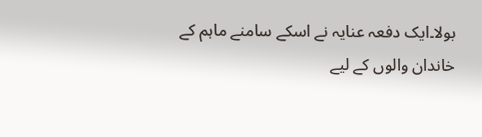بولا۔ایک دفعہ عنایہ نے اسکے سامنے ماہم کے خاندان والوں کے لیے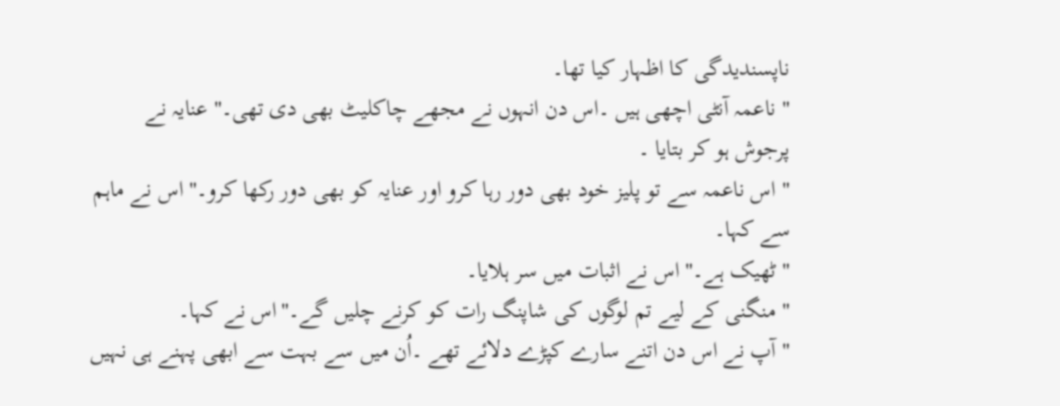ناپسندیدگی کا اظہار کیا تھا۔
" ناعمہ آنٹی اچھی ہیں ۔اس دن انہوں نے مجھے چاکلیٹ بھی دی تھی۔" عنایہ نے پرجوش ہو کر بتایا ۔
" اس ناعمہ سے تو پلیز خود بھی دور رہا کرو اور عنایہ کو بھی دور رکھا کرو۔" اس نے ماہم سے کہا۔
" ٹھیک ہے۔" اس نے اثبات میں سر ہلایا۔
" منگنی کے لیے تم لوگوں کی شاپنگ رات کو کرنے چلیں گے۔"اس نے کہا۔
" آپ نے اس دن اتنے سارے کپڑے دلائے تھے ۔اُن میں سے بہت سے ابھی پہنے ہی نہیں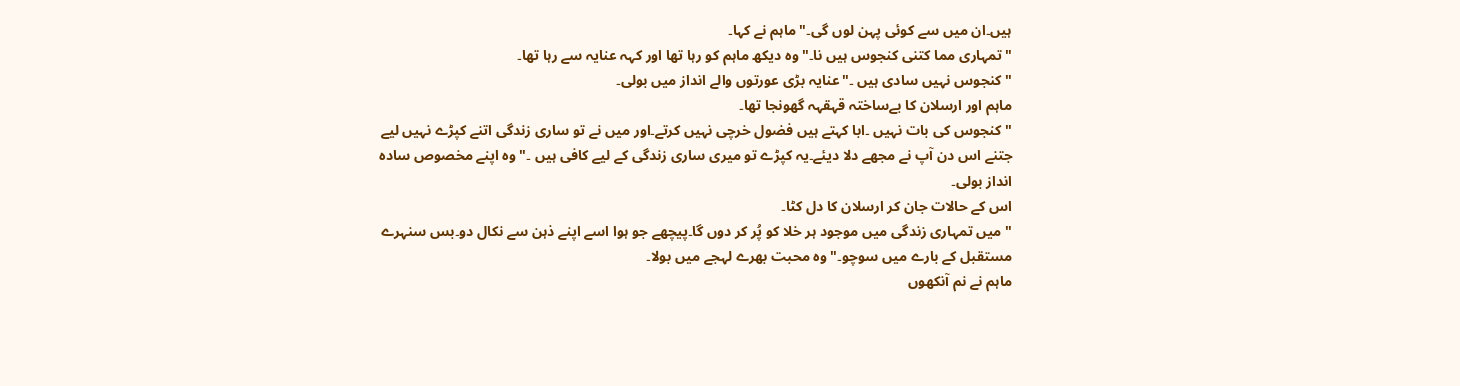ہیں۔ان میں سے کوئی پہن لوں گی۔"ماہم نے کہا۔
" تمہاری مما کتنی کنجوس ہیں نا۔"وہ دیکھ ماہم کو رہا تھا اور کہہ عنایہ سے رہا تھا۔
" کنجوس نہیں سادی ہیں ۔"عنایہ بڑی عورتوں والے انداز میں بولی۔
ماہم اور ارسلان کا بےساختہ قہقہہ گھونجا تھا۔
" کنجوس کی بات نہیں ۔ابا کہتے ہیں فضول خرچی نہیں کرتے۔اور میں نے تو ساری زندگی اتنے کپڑے نہیں لیے جتنے اس دن آپ نے مجھے دلا دیئے۔یہ کپڑے تو میری ساری زندگی کے لیے کافی ہیں ۔" وہ اپنے مخصوص سادہ انداز بولی۔
اس کے حالات جان کر ارسلان کا دل کٹا۔
" میں تمہاری زندگی میں موجود ہر خلا کو پُر کر دوں گا۔پیچھے جو ہوا اسے اپنے ذہن سے نکال دو۔بس سنہرے مستقبل کے بارے میں سوچو۔"وہ محبت بھرے لہجے میں بولا۔
ماہم نے نم آنکھوں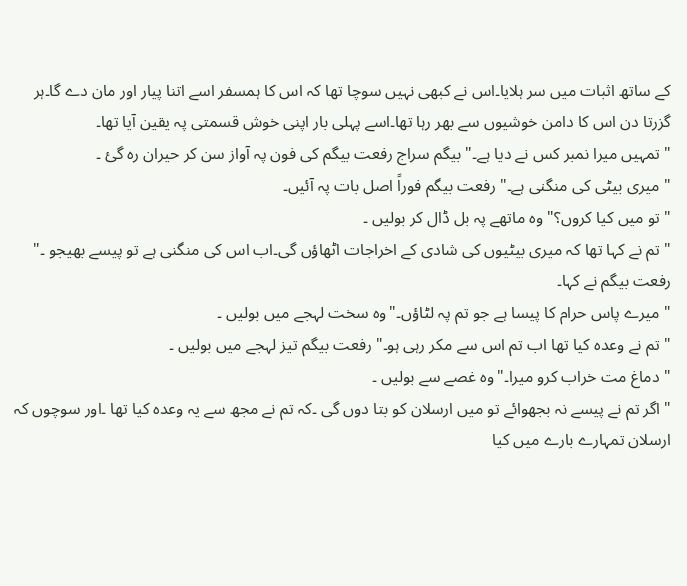کے ساتھ اثبات میں سر ہلایا۔اس نے کبھی نہیں سوچا تھا کہ اس کا ہمسفر اسے اتنا پیار اور مان دے گا۔ہر گزرتا دن اس کا دامن خوشیوں سے بھر رہا تھا۔اسے پہلی بار اپنی خوش قسمتی پہ یقین آیا تھا۔
" تمہیں میرا نمبر کس نے دیا ہے۔" بیگم سراج رفعت بیگم کی فون پہ آواز سن کر حیران رہ گئ ۔
" میری بیٹی کی منگنی ہے۔" رفعت بیگم فوراً اصل بات پہ آئیں۔
" تو میں کیا کروں؟" وہ ماتھے پہ بل ڈال کر بولیں ۔
" تم نے کہا تھا کہ میری بیٹیوں کی شادی کے اخراجات اٹھاؤں گی۔اب اس کی منگنی ہے تو پیسے بھیجو ۔" رفعت بیگم نے کہا۔
" میرے پاس حرام کا پیسا ہے جو تم پہ لٹاؤں۔"وہ سخت لہجے میں بولیں ۔
" تم نے وعدہ کیا تھا اب تم اس سے مکر رہی ہو۔" رفعت بیگم تیز لہجے میں بولیں ۔
" دماغ مت خراب کرو میرا۔"وہ غصے سے بولیں ۔
" اگر تم نے پیسے نہ بجھوائے تو میں ارسلان کو بتا دوں گی ۔کہ تم نے مجھ سے یہ وعدہ کیا تھا ۔اور سوچوں کہ ارسلان تمہارے بارے میں کیا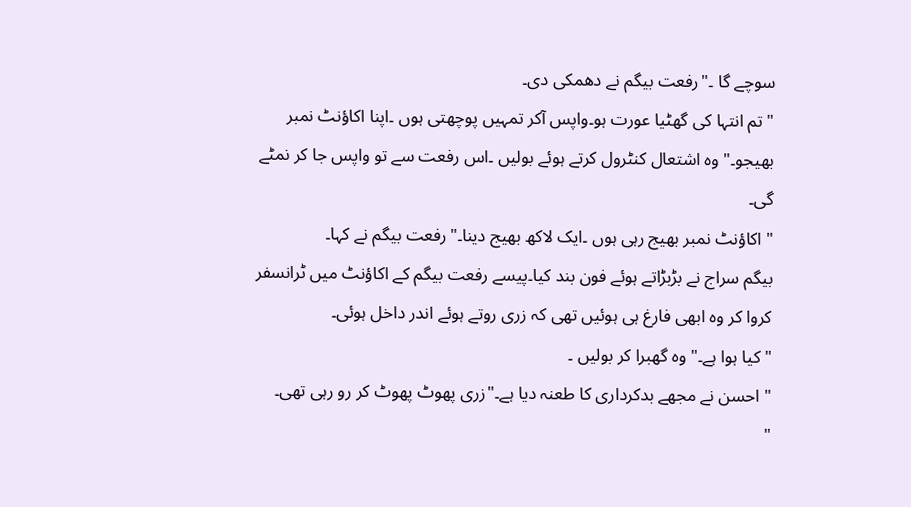سوچے گا ۔"رفعت بیگم نے دھمکی دی۔
" تم انتہا کی گھٹیا عورت ہو۔واپس آکر تمہیں پوچھتی ہوں ۔اپنا اکاؤنٹ نمبر بھیجو۔" وہ اشتعال کنٹرول کرتے ہوئے بولیں ۔اس رفعت سے تو واپس جا کر نمٹے گی۔
" اکاؤنٹ نمبر بھیج رہی ہوں ۔ایک لاکھ بھیج دینا۔"رفعت بیگم نے کہا۔
بیگم سراج نے بڑبڑاتے ہوئے فون بند کیا۔پیسے رفعت بیگم کے اکاؤنٹ میں ٹرانسفر کروا کر وہ ابھی فارغ ہی ہوئیں تھی کہ زری روتے ہوئے اندر داخل ہوئی۔
" کیا ہوا ہے۔" وہ گھبرا کر بولیں ۔
" احسن نے مجھے بدکرداری کا طعنہ دیا ہے۔"زری پھوٹ پھوٹ کر رو رہی تھی۔
"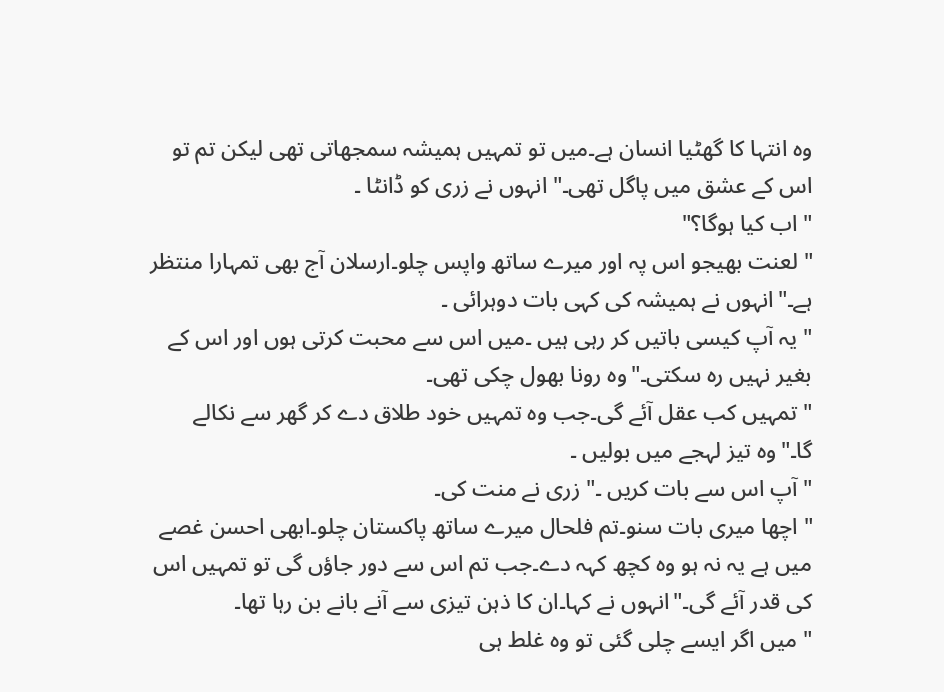وہ انتہا کا گھٹیا انسان ہے۔میں تو تمہیں ہمیشہ سمجھاتی تھی لیکن تم تو اس کے عشق میں پاگل تھی۔" انہوں نے زری کو ڈانٹا ۔
" اب کیا ہوگا؟"
" لعنت بھیجو اس پہ اور میرے ساتھ واپس چلو۔ارسلان آج بھی تمہارا منتظر ہے۔"انہوں نے ہمیشہ کی کہی بات دوہرائی ۔
" یہ آپ کیسی باتیں کر رہی ہیں ۔میں اس سے محبت کرتی ہوں اور اس کے بغیر نہیں رہ سکتی۔"وہ رونا بھول چکی تھی۔
" تمہیں کب عقل آئے گی۔جب وہ تمہیں خود طلاق دے کر گھر سے نکالے گا۔"وہ تیز لہجے میں بولیں ۔
" آپ اس سے بات کریں ۔" زری نے منت کی۔
" اچھا میری بات سنو۔تم فلحال میرے ساتھ پاکستان چلو۔ابھی احسن غصے میں ہے یہ نہ ہو وہ کچھ کہہ دے۔جب تم اس سے دور جاؤں گی تو تمہیں اس کی قدر آئے گی۔"انہوں نے کہا۔ان کا ذہن تیزی سے آنے بانے بن رہا تھا۔
" میں اگر ایسے چلی گئی تو وہ غلط ہی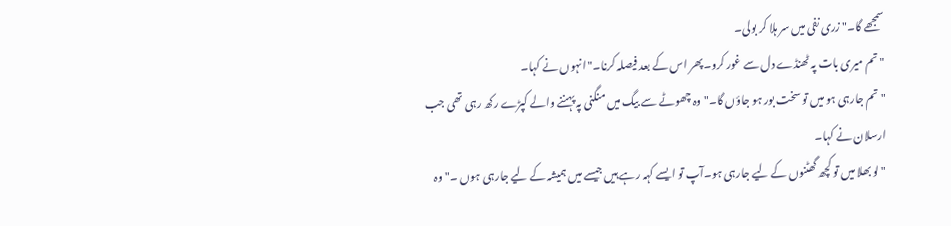سمجھے گا۔" زری نفی میں سر ہلا کر بولی۔
" تم میری بات پہ ٹھنڈے دل سے غور کرو۔پھر اس کے بعد فیصلہ کرنا۔"انہوں نے کہا۔
" تم جارہی ہو میں تو سخت بور ہو جاؤں گا۔" وہ چھوٹے سے بیگ میں منگنی پہ پہننے والے کپڑے رکھ رہی تھی جب ارسلان نے کہا۔
" لو بھلا میں تو کچھ گھٹنوں کے لیے جارہی ہو۔آپ تو ایسے کہہ رہے ہیں جیسے میں ہمیشہ کے لیے جارہی ہوں ۔" وہ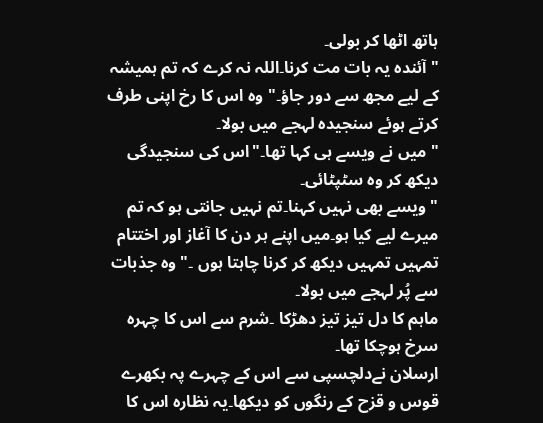ہاتھ اٹھا کر بولی۔
" آئندہ یہ بات مت کرنا۔اللہ نہ کرے کہ تم ہمیشہ کے لیے مجھ سے دور جاؤ۔" وہ اس کا رخ اپنی طرف کرتے ہوئے سنجیدہ لہجے میں بولا۔
" میں نے ویسے ہی کہا تھا۔"اس کی سنجیدگی دیکھ کر وہ سٹپٹائی۔
" ویسے بھی نہیں کہنا۔تم نہیں جانتی ہو کہ تم میرے لیے کیا ہو۔میں اپنے ہر دن کا آغاز اور اختتام تمہیں تمہیں دیکھ کر کرنا چاہتا ہوں ۔"وہ جذبات سے پُر لہجے میں بولا۔
ماہم کا دل تیز تیز دھڑکا ۔شرم سے اس کا چہرہ سرخ ہوچکا تھا۔
ارسلان نےدلچسپی سے اس کے چہرے پہ بکھرے قوس و قزح کے رنگوں کو دیکھا۔یہ نظارہ اس کا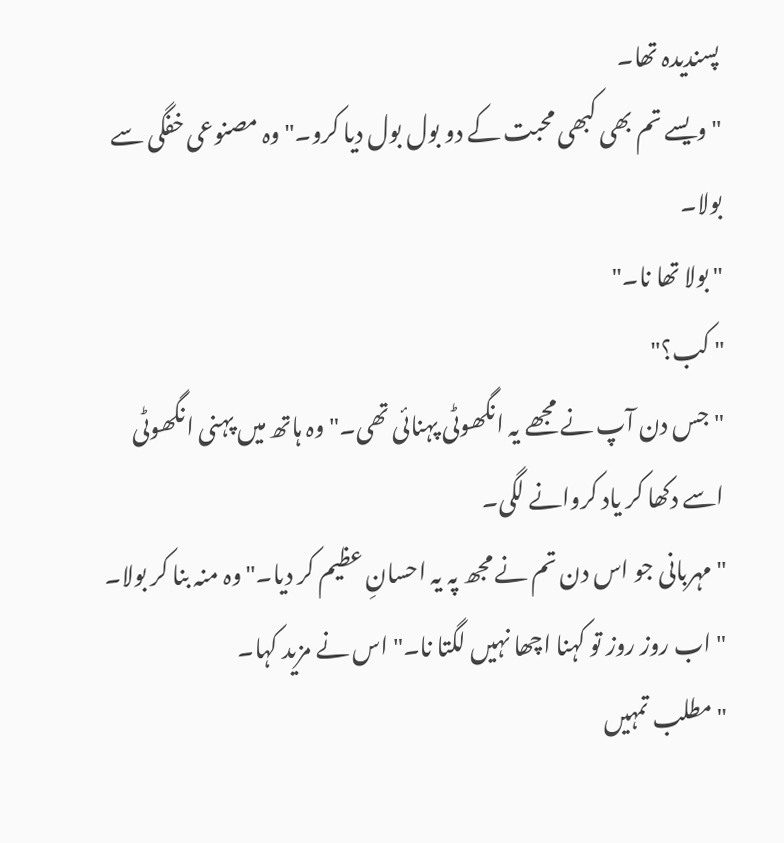پسندیدہ تھا۔
" ویسے تم بھی کبھی محبت کے دو بول بول دیا کرو۔"وہ مصنوعی خفگی سے بولا۔
" بولا تھا نا۔"
" کب؟"
" جس دن آپ نے مجھے یہ انگھوٹی پہنائی تھی۔" وہ ہاتھ میں پہنی انگھوٹی اسے دکھا کر یاد کروانے لگی۔
" مہربانی جو اس دن تم نے مجھ پہ یہ احسانِ عظیم کر دیا۔"وہ منہ بنا کر بولا۔
" اب روز روز تو کہنا اچھا نہیں لگتا نا۔" اس نے مزید کہا۔
" مطلب تمہیں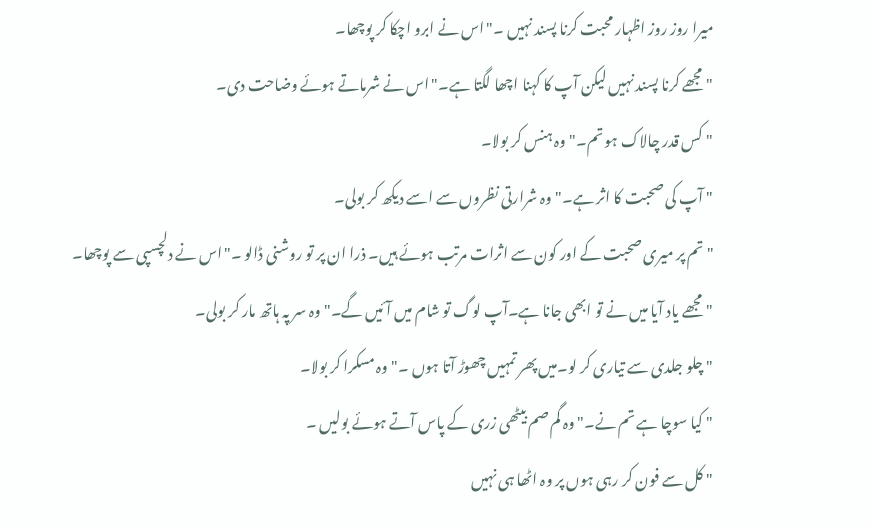میرا روز روز اظہار محبت کرنا پسند نہیں ۔"اس نے ابرو اچکا کر پوچھا۔
" مجھے کرنا پسند نہیں لیکن آپ کا کہنا اچھا لگتا ہے۔"اس نے شرماتے ہوئے وضاحت دی۔
" کس قدر چالاک ہو تم۔" وہ ہنس کر بولا۔
" آپ کی صحبت کا اثر ہے۔"وہ شرارتی نظروں سے اسے دیکھ کر بولی۔
" تم پر میری صحبت کے اور کون سے اثرات مرتب ہوئے ہیں۔ ذرا ان پر تو روشنی ڈالو ۔"اس نے دلچسپی سے پوچھا۔
" مجھے یاد آیا میں نے تو ابھی جانا ہے۔آپ لوگ تو شام میں آئیں گے۔"وہ سر پہ ہاتھ مار کر بولی۔
" چلو جلدی سے تیاری کر لو۔میں پھر تمہیں چھوڑ آتا ہوں ۔" وہ مسکرا کر بولا۔
" کیا سوچا ہے تم نے۔"وہ گم صم بیٹھی زری کے پاس آتے ہوئے بولیں ۔
" کل سے فون کر رہی ہوں پر وہ اٹھا ہی نہیں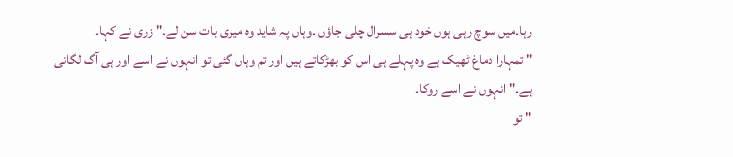رہا۔میں سوچ رہی ہوں خود ہی سسرال چلی جاؤں ۔وہاں پہ شاید وہ میری بات سن لے۔" زری نے کہا۔
" تمہارا دماغ ٹھیک ہے وہ پہلے ہی اس کو بھڑکاتے ہیں اور تم وہاں گئی تو انہوں نے اسے اور ہی آگ لگانی ہے۔" انہوں نے اسے روکا۔
" تو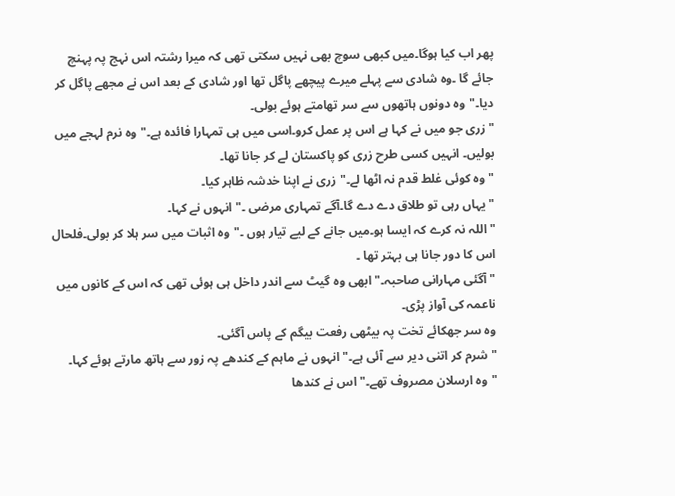پھر اب کیا ہوگا۔میں کبھی سوچ بھی نہیں سکتی تھی کہ میرا رشتہ اس نہج پہ پہنچ جائے گا ۔وہ شادی سے پہلے میرے پیچھے پاگل تھا اور شادی کے بعد اس نے مجھے پاگل کر دیا۔"وہ دونوں ہاتھوں سے سر تھامتے ہوئے بولی۔
" زری جو میں نے کہا ہے اس پر عمل کرو۔اسی میں ہی تمہارا فائدہ ہے۔"وہ نرم لہجے میں بولیں۔ انہیں کسی طرح زری کو پاکستان لے کر جانا تھا۔
" وہ کوئی غلط قدم نہ اٹھا لے۔"زری نے اپنا خدشہ ظاہر کیا۔
" یہاں رہی تو طلاق دے دے گا۔آگے تمہاری مرضی ۔" انہوں نے کہا۔
" اللہ نہ کرے کہ ایسا ہو۔میں جانے کے لیے تیار ہوں ۔"وہ اثبات میں سر ہلا کر بولی۔فلحال اس کا دور جانا ہی بہتر تھا ۔
" آگئی مہارانی صاحبہ۔" ابھی وہ گیٹ سے اندر داخل ہی ہوئی تھی کہ اس کے کانوں میں ناعمہ کی آواز پڑی۔
وہ سر جھکائے تخت پہ بیٹھی رفعت بیگم کے پاس آگئی۔
" شرم کر اتنی دیر سے آئی ہے۔" انہوں نے ماہم کے کندھے پہ زور سے ہاتھ مارتے ہوئے کہا۔
"وہ ارسلان مصروف تھے۔"اس نے کندھا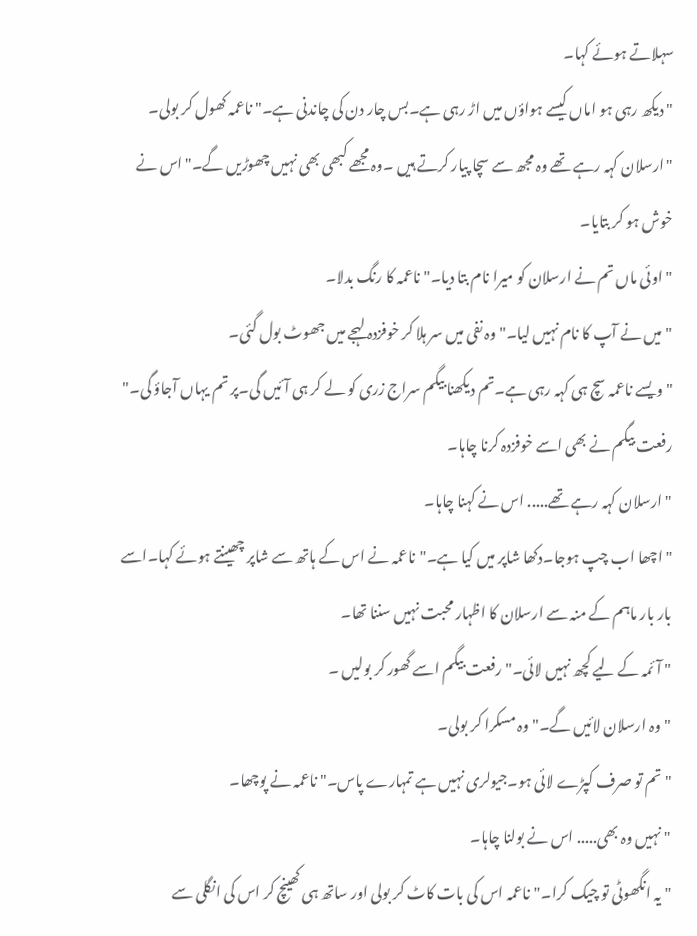سہلاتے ہوئے کہا۔
" دیکھ رہی ہو اماں کیسے ہواؤں میں اڑ رہی ہے۔بس چار دن کی چاندنی ہے۔" ناعمہ کھول کر بولی۔
"ارسلان کہہ رہے تھے وہ مجھ سے سچا پیار کرتے ہیں ۔وہ مجھے کبھی بھی نہیں چھوڑیں گے۔"اس نے خوش ہو کر بتایا۔
" اوئی ماں تم نے ارسلان کو میرا نام بتا دیا۔" ناعمہ کا رنگ بدلا۔
" میں نے آپ کا نام نہیں لیا۔"وہ نفی میں سر ہلا کر خوفزدہ لہجے میں جھوٹ بول گئی۔
" ویسے ناعمہ سچ ہی کہہ رہی ہے۔تم دیکھنا بیگم سراج زری کو لے کر ہی آئیں گی۔پر تم یہاں آجاؤ گی۔" رفعت بیگم نے بھی اسے خوفزدہ کرنا چاہا۔
" ارسلان کہہ رہے تھے..... اس نے کہنا چاہا۔
" اچھا اب چپ ہوجا۔دکھا شاپر میں کیا ہے۔"ناعمہ نے اس کے ہاتھ سے شاپر چھینتے ہوئے کہا۔اسے بار بار ماہم کے منہ سے ارسلان کا اظہار محبت نہیں سننا تھا۔
" آئمہ کے لیے کچھ نہیں لائی۔"رفعت بیگم اسے گھور کر بولیں ۔
" وہ ارسلان لائیں گے۔" وہ مسکرا کر بولی۔
" تم تو صرف کپڑے لائی ہو۔جیولری نہیں ہے تمہارے پاس۔" ناعمہ نے پوچھا۔
" نہیں وہ بھی..... اس نے بولنا چاہا۔
" یہ انگھوٹی تو چیک کرا۔"ناعمہ اس کی بات کاٹ کر بولی اور ساتھ ہی کھینچ کر اس کی انگلی سے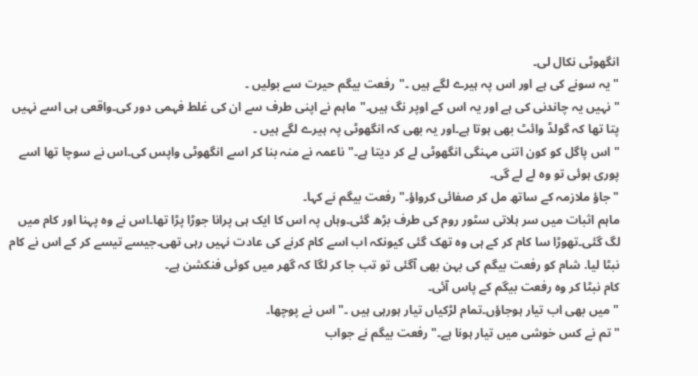انگھوٹی نکال لی۔
" یہ سونے کی ہے اور اس پہ ہیرے لگے ہیں ۔"رفعت بیگم حیرت سے بولیں ۔
" نہیں یہ چاندنی کی ہے اور یہ اس کے اوپر نگ ہیں۔" ماہم نے اپنی طرف سے ان کی غلط فہمی دور کی۔واقعی ہی اسے نہیں پتا تھا کہ گولڈ وائٹ بھی ہوتا ہے۔اور یہ بھی کہ انگھوٹی پہ ہیرے لگے ہیں ۔
" اس پاگل کو کون اتنی مہنگی انگھوٹی لے کر دیتا ہے۔" ناعمہ نے منہ بنا کر اسے انگھوٹی واپس کی۔اس نے سوچا تھا اسے پوری ہوئی تو وہ لے لے گی۔
" جاؤ ملازمہ کے ساتھ مل کر صفائی کرواؤ۔" رفعت بیگم نے کہا۔
ماہم اثبات میں سر ہلاتی سٹور روم کی طرف بڑھ گئی۔وہاں پہ اس کا ایک ہی پرانا جوڑا پڑا تھا۔اس نے وہ پہنا اور کام میں لگ گئی۔تھوڑا سا کام کر کے ہی وہ تھک گئی کیونکہ اب اسے کام کرنے کی عادت نہیں رہی تھی۔جیسے تیسے کر کے اس نے کام نبٹا لیا. شام کو رفعت بیگم کی بہن بھی آگئی تو تب جا کر لگا کہ گھر میں کوئی فنکشن ہے۔
کام نبٹا کر وہ رفعت بیگم کے پاس آئی۔
" میں بھی اب تیار ہوجاؤں۔تمام لڑکیاں تیار ہورہی ہیں ۔" اس نے پوچھا۔
" تم نے کس خوشی میں تیار ہونا ہے۔" رفعت بیگم نے جواب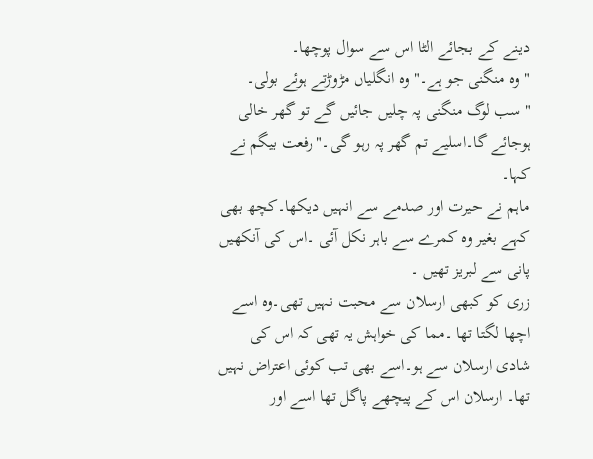دینے کے بجائے الٹا اس سے سوال پوچھا۔
" وہ منگنی جو ہے۔" وہ انگلیاں مڑوڑتے ہوئے بولی۔
" سب لوگ منگنی پہ چلیں جائیں گے تو گھر خالی ہوجائے گا۔اسلیے تم گھر پہ رہو گی۔"رفعت بیگم نے کہا۔
ماہم نے حیرت اور صدمے سے انہیں دیکھا۔کچھ بھی کہے بغیر وہ کمرے سے باہر نکل آئی ۔اس کی آنکھیں پانی سے لبریز تھیں ۔
زری کو کبھی ارسلان سے محبت نہیں تھی۔وہ اسے اچھا لگتا تھا ۔مما کی خواہش یہ تھی کہ اس کی شادی ارسلان سے ہو۔اسے بھی تب کوئی اعتراض نہیں تھا۔ ارسلان اس کے پیچھے پاگل تھا اسے اور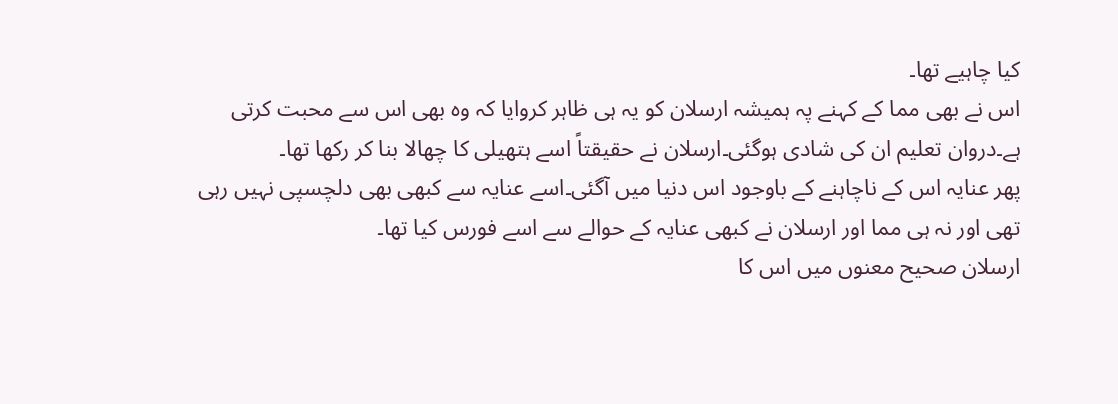کیا چاہیے تھا۔
اس نے بھی مما کے کہنے پہ ہمیشہ ارسلان کو یہ ہی ظاہر کروایا کہ وہ بھی اس سے محبت کرتی ہے۔دروان تعلیم ان کی شادی ہوگئی۔ارسلان نے حقیقتاً اسے ہتھیلی کا چھالا بنا کر رکھا تھا۔
پھر عنایہ اس کے ناچاہنے کے باوجود اس دنیا میں آگئی۔اسے عنایہ سے کبھی بھی دلچسپی نہیں رہی تھی اور نہ ہی مما اور ارسلان نے کبھی عنایہ کے حوالے سے اسے فورس کیا تھا۔
ارسلان صحیح معنوں میں اس کا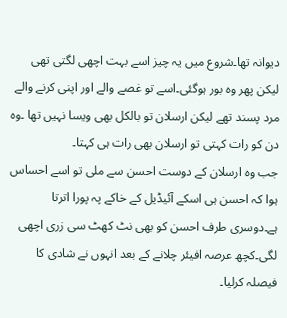دیوانہ تھا۔شروع میں یہ چیز اسے بہت اچھی لگتی تھی لیکن پھر وہ بور ہوگئی۔اسے تو غصے والے اور اپنی کرنے والے مرد پسند تھے لیکن ارسلان تو بالکل بھی ویسا نہیں تھا ۔وہ دن کو رات کہتی تو ارسلان بھی رات ہی کہتا۔
جب وہ ارسلان کے دوست احسن سے ملی تو اسے احساس ہوا کہ احسن ہی اسکے آئیڈیل کے خاکے پہ پورا اترتا ہے۔دوسری طرف احسن کو بھی نٹ کھٹ سی زری اچھی لگی۔کچھ عرصہ افیئر چلانے کے بعد انہوں نے شادی کا فیصلہ کرلیا۔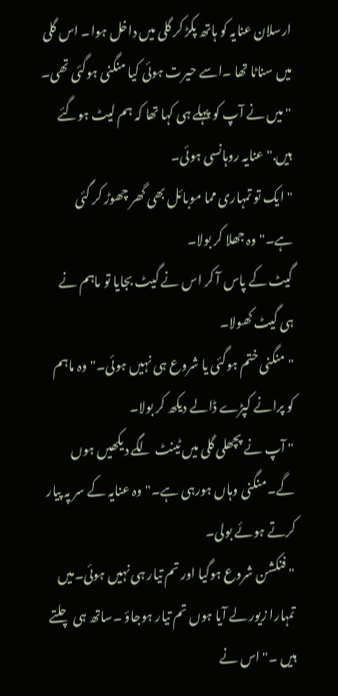ارسلان عنایہ کو ہاتھ پکڑ کر گلی میں داخل ہوا۔ اس گلی میں سناٹا تھا ۔اسے حیرت ہوئی کیا منگنی ہوگئی تھی۔
" میں نے آپ کو پہلے ہی کہا تھا کہ ہم لیٹ ہوگئے ہیں." عنایہ روہانسی ہوئی۔
" ایک تو تمہاری مما موبائل بھی گھر چھوڑ کر گئی ہے۔" وہ جھلا کر بولا۔
گیٹ کے پاس آ کر اس نے گیٹ بجایا تو ماہم نے ہی گیٹ کھولا۔
" منگنی ختم ہوگئی یا شروع ہی نہیں ہوئی۔" وہ ماہم کو پرانے کپڑے ڈالے دیکھ کر بولا۔
" آپ نے پچھلی گلی میں ٹینٹ لگے دیکھیں ہوں گے۔منگنی وہاں ہورہی ہے۔"وہ عنایہ کے سر پہ پیار کرتے ہوئے بولی۔
" فنکشن شروع ہوگیا اور تم تیار ہی نہیں ہوئی۔میں تمہارا زیور لے آیا ہوں تم تیار ہوجاؤ ۔ساتھ ہی چلتے ہیں ۔" اس نے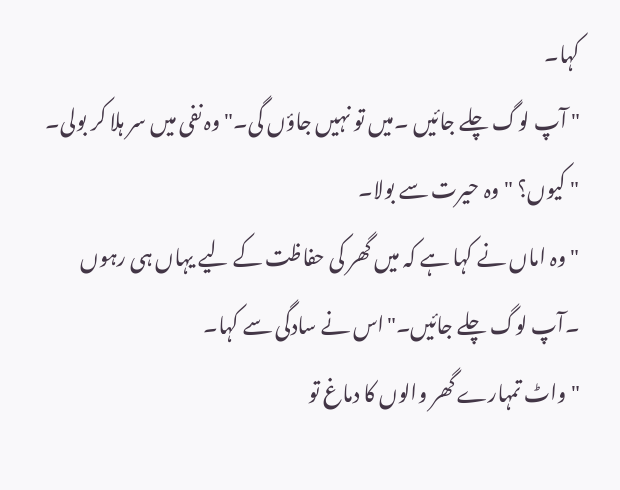کہا۔
" آپ لوگ چلے جائیں ۔میں تو نہیں جاؤں گی۔" وہ نفی میں سر ہلا کر بولی۔
" کیوں؟ "وہ حیرت سے بولا۔
" وہ اماں نے کہا ہے کہ میں گھر کی حفاظت کے لیے یہاں ہی رہوں ۔آپ لوگ چلے جائیں۔"اس نے سادگی سے کہا۔
" واٹ تمہارے گھر والوں کا دماغ تو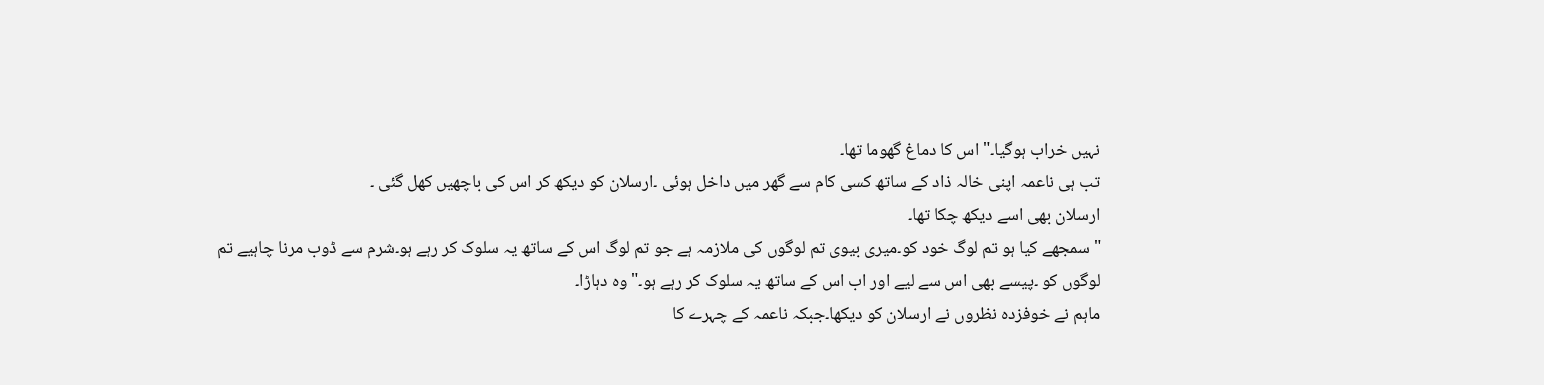نہیں خراب ہوگیا۔" اس کا دماغ گھوما تھا۔
تب ہی ناعمہ اپنی خالہ ذاد کے ساتھ کسی کام سے گھر میں داخل ہوئی ۔ارسلان کو دیکھ کر اس کی باچھیں کھل گئی ۔
ارسلان بھی اسے دیکھ چکا تھا۔
" سمجھے کیا ہو تم لوگ خود کو۔میری بیوی تم لوگوں کی ملازمہ ہے جو تم لوگ اس کے ساتھ یہ سلوک کر رہے ہو۔شرم سے ڈوب مرنا چاہیے تم لوگوں کو ۔پیسے بھی اس سے لیے اور اب اس کے ساتھ یہ سلوک کر رہے ہو۔" وہ دہاڑا۔
ماہم نے خوفزدہ نظروں نے ارسلان کو دیکھا۔جبکہ ناعمہ کے چہرے کا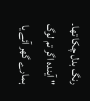رنگ بدل چکا تھا۔
" آیندہ اگر تم لوگ ہمارے گھر آئے یا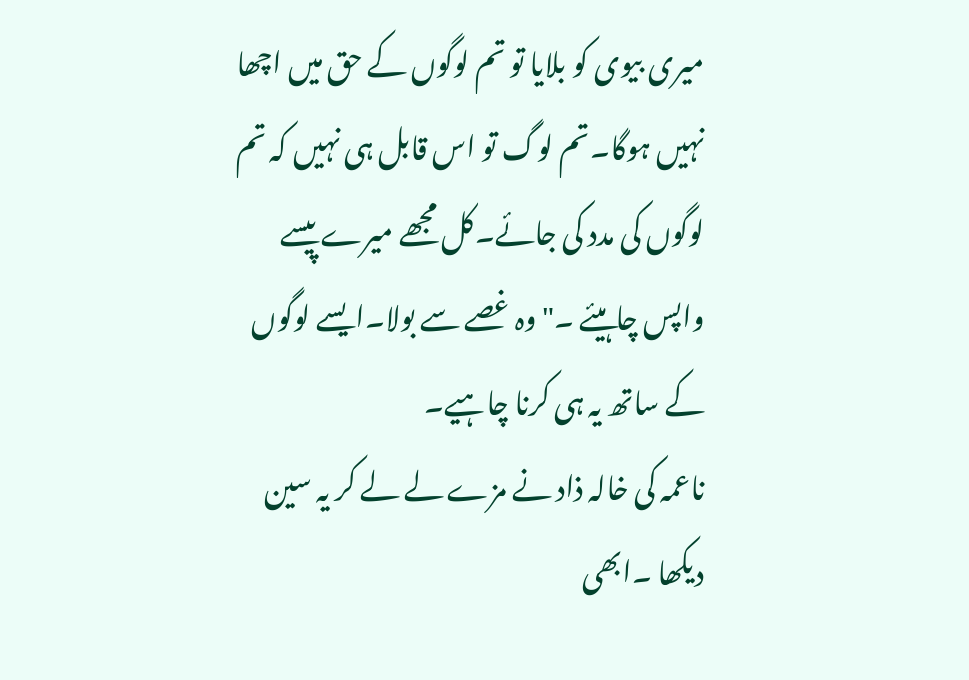میری بیوی کو بلایا تو تم لوگوں کے حق میں اچھا نہیں ہوگا۔تم لوگ تو اس قابل ہی نہیں کہ تم لوگوں کی مدد کی جائے۔کل مجھے میرے پیسے واپس چاہیئے ۔" وہ غصے سے بولا۔ایسے لوگوں کے ساتھ یہ ہی کرنا چاہیے۔
ناعمہ کی خالہ ذاد نے مزے لے لے کر یہ سین دیکھا ۔ابھی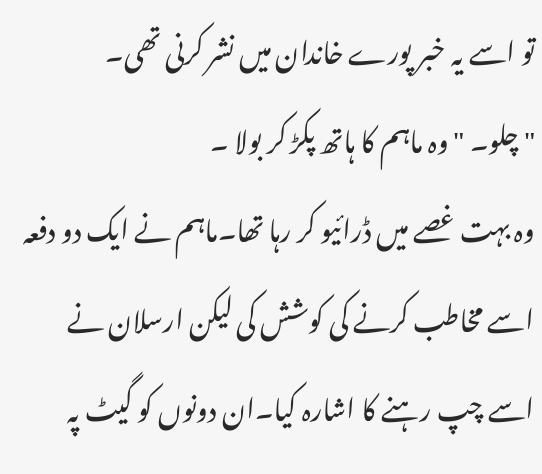تو اسے یہ خبر پورے خاندان میں نشر کرنی تھی۔
" چلو۔ "وہ ماہم کا ہاتھ پکڑ کر بولا ۔
وہ بہت غصے میں ڈرائیو کر رہا تھا۔ماہم نے ایک دو دفعہ اسے مخاطب کرنے کی کوشش کی لیکن ارسلان نے اسے چپ رہنے کا اشارہ کیا۔ان دونوں کو گیٹ پہ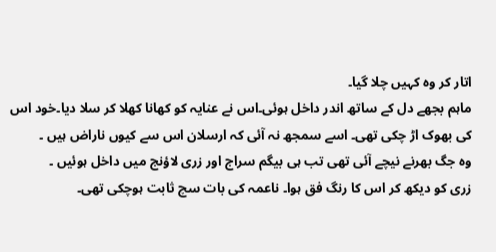اتار کر وہ کہیں چلا گیا۔
ماہم بجھے دل کے ساتھ اندر داخل ہوئی۔اس نے عنایہ کو کھانا کھلا کر سلا دیا۔خود اس کی بھوک اڑ چکی تھی۔ اسے سمجھ نہ آئی کہ ارسلان اس سے کیوں ناراض ہیں ۔
وہ جگ بھرنے نیچے آئی تھی تب ہی بیگم سراج اور زری لاؤنج میں داخل ہوئیں ۔
زری کو دیکھ کر اس کا رنگ فق ہوا۔ ناعمہ کی بات سچ ثابت ہوچکی تھی۔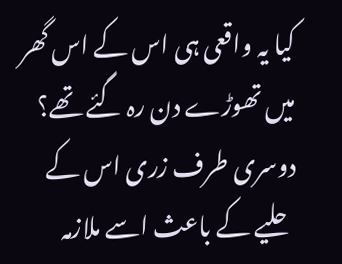کیا یہ واقعی ہی اس کے اس گھر میں تھوڑے دن رہ گئے تھے؟
دوسری طرف زری اس کے حلیے کے باعث اسے ملازمہ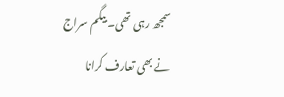سمجھ رہی تھی۔ بیگم سراج نے بھی تعارف کرانا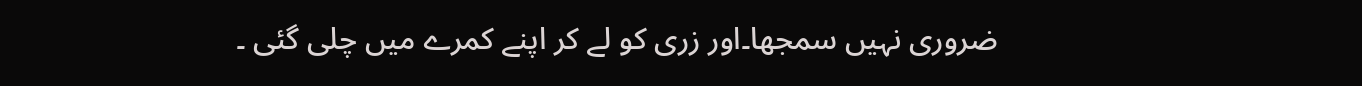ضروری نہیں سمجھا۔اور زری کو لے کر اپنے کمرے میں چلی گئی ۔